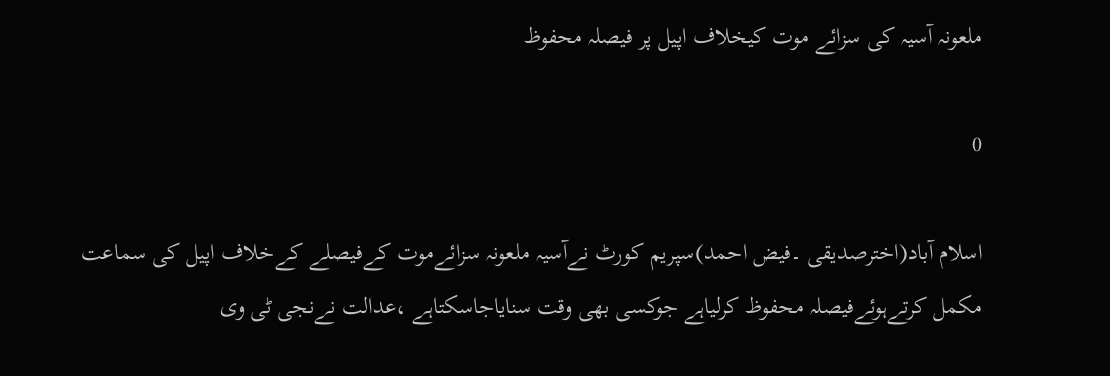ملعونہ آسیہ کی سزائے موت کیخلاف اپیل پر فیصلہ محفوظ

0

اسلام آباد(اخترصدیقی ۔فیض احمد)سپریم کورٹ نےآسیہ ملعونہ سزائےموت کےفیصلے کےخلاف اپیل کی سماعت مکمل کرتےہوئےفیصلہ محفوظ کرلیاہے جوکسی بھی وقت سنایاجاسکتاہے ،عدالت نےنجی ٹی وی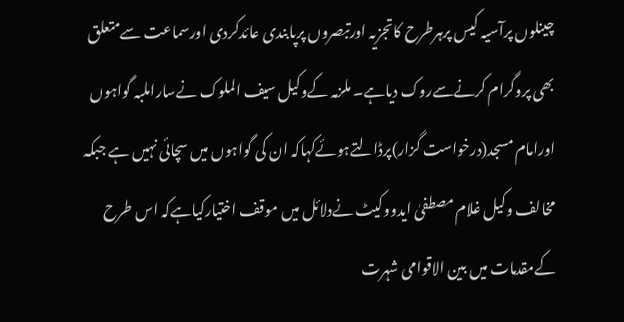چینلوں پرآسیہ کیس پرہرطرح کاتجزیہ اورتبصروں پرپابندی عائدکردی اورسماعت سےمتعلق بھی پروگرام کرنےسےروک دیاہے۔ ملزمہ کےوکیل سیف الملوک نےساراملبہ گواہوں اورامام مسجد(درخواست گزار)پرڈالتےہوئےکہاکہ ان کی گواہوں میں سچائی نہیں ہے جبکہ مخالف وکیل غلام مصطفیٰ ایدووکیٹ نےدلائل میں موقف اختیارکیاہےکہ اس طرح کےمقدمات میں بین الاقوامی شہرت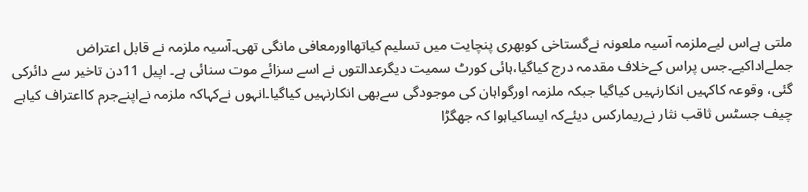ملتی ہےاس لیےملزمہ آسیہ ملعونہ نےگستاخی کوبھری پنچایت میں تسلیم کیاتھااورمعافی مانگی تھی۔آسیہ ملزمہ نے قابل اعتراض جملےاداکیے۔جس پراس کےخلاف مقدمہ درج کیاگیا،ہائی کورٹ سمیت دیگرعدالتوں نے اسے سزائے موت سنائی ہے۔ اپیل 11دن تاخیر سے دائرکی گئی، وقوعہ کاکہیں انکارنہیں کیاگیا جبکہ ملزمہ اورگواہان کی موجودگی سےبھی انکارنہیں کیاگیا۔انہوں نےکہاکہ ملزمہ نےاپنےجرم کااعتراف کیاہے چیف جسٹس ثاقب نثار نےریمارکس دیئےکہ ایساکیاہوا کہ جھگڑا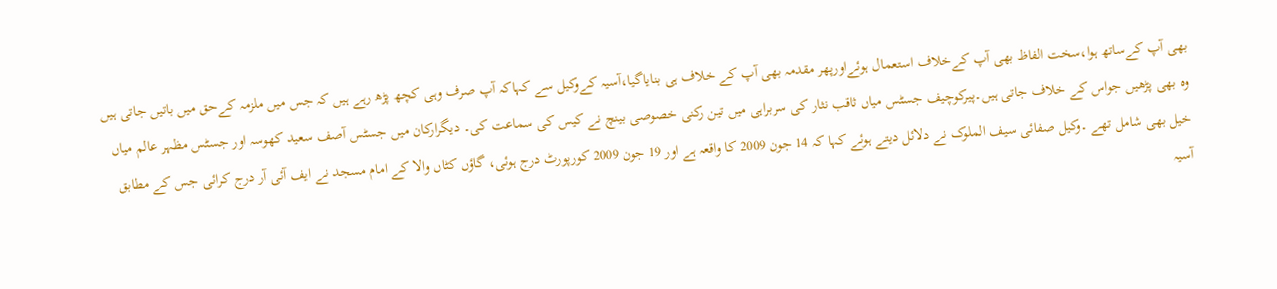بھی آپ کےساتھ ہوا،سخت الفاظ بھی آپ کےخلاف استعمال ہوئےاورپھر مقدمہ بھی آپ کے خلاف ہی بنایاگیا،آسیہ کےوکیل سے کہاکہ آپ صرف وہی کچھ پڑھ رہے ہیں کہ جس میں ملزمہ کےحق میں باتیں جاتی ہیں وہ بھی پڑھیں جواس کے خلاف جاتی ہیں۔پیرکوچیف جسٹس میاں ثاقب نثار کی سربراہی میں تین رکنی خصوصی بینچ نے کیس کی سماعت کی۔ دیگرارکان میں جسٹس آصف سعید کھوسہ اور جسٹس مظہر عالم میاں خیل بھی شامل تھے ۔وکیل صفائی سیف الملوک نے دلائل دیتے ہوئے کہا کہ 14 جون 2009 کا واقعہ ہے اور 19 جون 2009 کورپورٹ درج ہوئی، گاؤں کٹاں والا کے امام مسجد نے ایف آئی آر درج کرائی جس کے مطابق آسیہ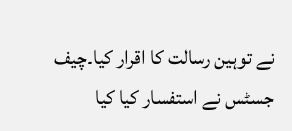نے توہین رسالت کا اقرار کیا۔چیف جسٹس نے استفسار کیا کیا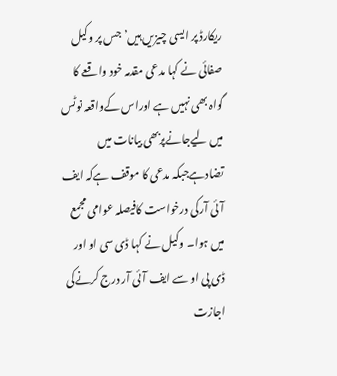ریکارڈ پر ایسی چیزیں ہیں’ جس پر وکیل صفائی نے کہا مدعی مقدمہ خود واقعے کا گواہ بھی نہیں ہے اوراس کےواقعہ نوٹس میں لیےجانےپربھی بیانات میں تضادہےجبکہ مدعی کا موقف ہےکہ ایف آئی آرکی درخواست کافیصلہ عوامی مجمع میں ہوا۔ وکیل نے کہا ڈی سی او اور ڈی پی او سے ایف آئی آر درج کرنےکی اجازت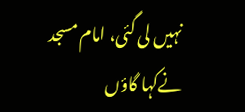نہیں لی گئی، امام مسجد نےکہا گاؤں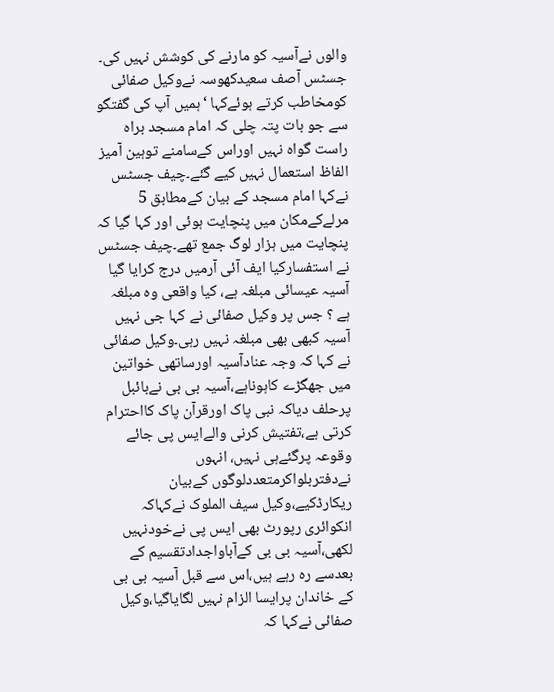والوں نےآسیہ کو مارنے کی کوشش نہیں کی۔ جسٹس آصف سعیدکھوسہ نےوکیل صفائی کومخاطب کرتے ہوئےکہا ‘ہمیں آپ کی گفتگو سے جو بات پتہ چلی کہ امام مسجد براہ راست گواہ نہیں اوراس کےسامنے توہین آمیز الفاظ استعمال نہیں کیے گئے۔چیف جسٹس نےکہا امام مسجد کے بیان کےمطابق 5 مرلےکےمکان میں پنچایت ہوئی اور کہا گیا کہ پنچایت میں ہزار لوگ جمع تھے۔چیف جسٹس نے استفسارکیا ایف آئی آرمیں درج کرایا گیا آسیہ عیسائی مبلغہ ہے، کیا واقعی وہ مبلغہ ہے ؟ جس پر وکیل صفائی نے کہا جی نہیں آسیہ کبھی بھی مبلغہ نہیں رہی۔وکیل صفائی نے کہا کہ وجہ عنادآسیہ اورساتھی خواتین میں جھگڑے کاہوناہے،آسیہ بی بی نےبائبل پرحلف دیاکہ نبی پاک اورقرآن پاک کااحترام کرتی ہے،تفتیش کرنی والےایس پی جائے وقوعہ پرگئےہی نہیں، انہوں نےدفتربلواکرمتعددلوگوں کےبیان ریکارڈکیے،وکیل سیف الملوک نےکہاکہ انکوائری رپورٹ بھی ایس پی نےخودنہیں لکھی،آسیہ بی بی کےآباواجدادتقسیم کے بعدسے رہ رہے ہیں،اس سے قبل آسیہ بی بی کے خاندان پرایسا الزام نہیں لگایاگیا،وکیل صفائی نےکہا کہ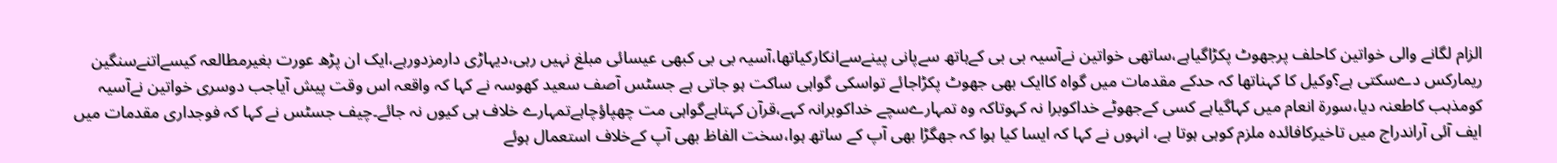الزام لگانے والی خواتین کاحلف پرجھوٹ پکڑاگیاہے،ساتھی خواتین نےآسیہ بی بی کےہاتھ سےپانی پینےسےانکارکیاتھا،آسیہ بی بی کبھی عیسائی مبلغ نہیں رہی،دیہاڑی دارمزدورہے،ایک ان پڑھ عورت بغیرمطالعہ کیسےاتنےسنگین ریمارکس دےسکتی ہے؟وکیل کا کہناتھا کہ حدکے مقدمات میں گواہ کاایک بھی جھوٹ پکڑاجائے تواسکی گواہی ساکت ہو جاتی ہے جسٹس آصف سعید کھوسہ نے کہا کہ واقعہ اس وقت پیش آیاجب دوسری خواتین نےآسیہ کومذہب کاطعنہ دیا،سورة انعام میں کہاگیاہے کسی کےجھوٹے خداکوبرا نہ کہوتاکہ وہ تمہارےسچے خداکوبرانہ کہے،قرآن کہتاہےگواہی مت چھپاؤچاہےتمہارے خلاف ہی کیوں نہ جائے۔چیف جسٹس نے کہا کہ فوجداری مقدمات میں ایف آئی آراندراج میں تاخیرکافائدہ ملزم کوہی ہوتا ہے، انہوں نے کہا کہ ایسا کیا ہوا کہ جھگڑا بھی آپ کے ساتھ ہوا،سخت الفاظ بھی آپ کےخلاف استعمال ہوئے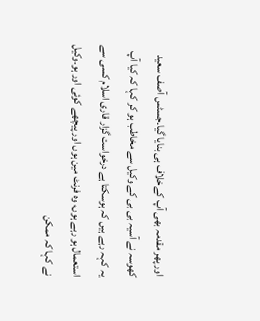اور پھر مقدمہ بھی آپ کےخلاف ہی بنایا گیا۔جسٹس آصف سعید کھوسہ نے آسیہ بی بی کے وکیل سے مخاطب ہو کر کہا کہ کیا آپ یہ کہہ رہے ہیں کہ ہوسکتا ہے درخواست گزار قاری اسلام کسی سے استعمال ہو رہے ہوں، وہ فرنٹ مین ہوں اور پیچھے کوئی اور ہو۔وکیل نے کہا کہ ممکن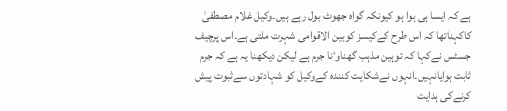ہے کہ ایسا ہی ہوا ہو کیونکہ گواہ جھوٹ بول رہے ہیں۔وکیل غلام مصطفیٰ کاکہناتھا کہ اس طرح کےکیسز کوبین الاقوامی شہرت ملتی ہے۔اس پرچیف جسٹس نےکہا کہ توہین مذہب گھناوٴنا جرم ہے لیکن دیکھنا یہ ہے کہ جرم ثابت ہوایانہیں۔انہوں نےشکایت کنندہ کےوکیل کو شہادتوں سےثبوت پیش کرنےکی ہدایت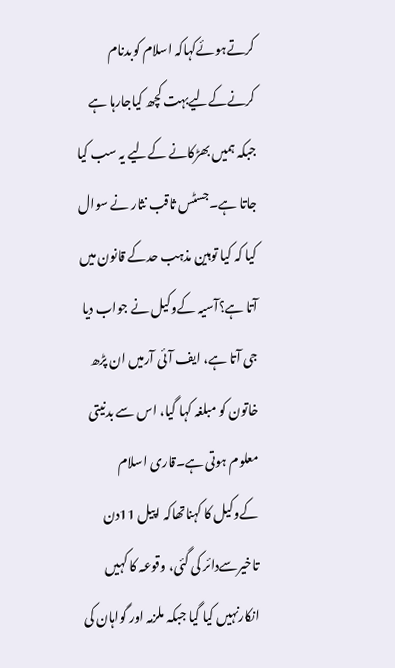کرتےہوئےکہاکہ اسلام کوبدنام کرنےکےلیےبہت کچھ کیاجارہا ہے جبکہ ہمیں بھڑکانے کےلیے یہ سب کیا جاتا ہے۔جسٹس ثاقب نثار نے سوال کیا کہ کیا توہین مذہب حدکے قانون میں آتا ہے؟آسیہ کےوکیل نے جواب دیا جی آتا ہے، ایف آئی آرمیں ان پڑھ خاتون کو مبلغہ کہا گیا، اس سے بدنیتی معلوم ہوتی ہے۔قاری اسلام کےوکیل کا کہناتھاکہ اپیل 11دن تاخیرسےدائر کی گئی، وقوعہ کا کہیں انکارنہیں کیا گیا جبکہ ملزمہ اور گواہان کی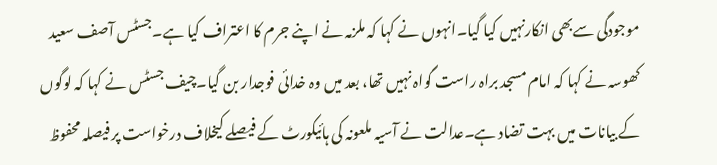موجودگی سےبھی انکارنہیں کیا گیا۔انہوں نے کہا کہ ملزمہ نے اپنے جرم کا اعتراف کیا ہے۔جسٹس آصف سعید کھوسہ نے کہا کہ امام مسجد براہ راست گواہ نہیں تھا، بعد میں وہ خدائی فوجدار بن گیا۔چیف جسٹس نے کہا کہ لوگوں کے بیانات میں بہت تضاد ہے۔عدالت نے آسیہ ملعونہ کی ہائیکورٹ کے فیصلے کیخلاف درخواست پر فیصلہ محفوظ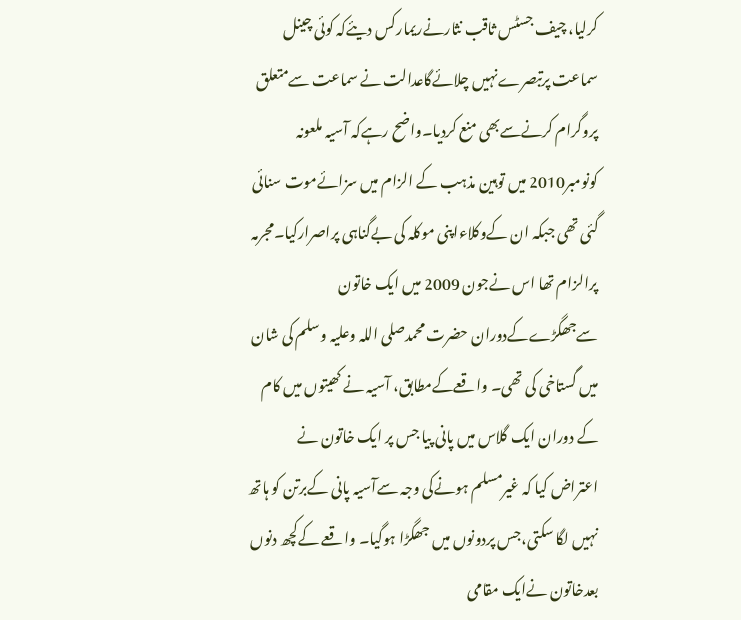کرلیا، چیف جسٹس ثاقب نثارنےریمارکس دیئےکہ کوئی چینل سماعت پرتبصرےنہیں چلائےگاعدالت نے سماعت سےمتعلق پروگرام کرنےسےبھی منع کردیا۔واضح رہےکہ آسیہ ملعونہ کونومبر2010 میں توہین مذہب کے الزام میں سزائےموت سنائی گئی تھی جبکہ ان کےوکلاءاپنی موکلہ کی بےگناہی پراصرارکیا۔مجرمہ پرالزام تھا اس نےجون 2009 میں ایک خاتون سےجھگڑےکےدوران حضرت محمدصلی اللہ وعلیہ وسلم کی شان میں گستاخی کی تھی۔ واقعےکےمطابق، آسیہ نے کھیتوں میں کام کے دوران ایک گلاس میں پانی پیا جس پر ایک خاتون نے اعتراض کیا کہ غیرمسلم ہونےکی وجہ سےآسیہ پانی کےبرتن کو ہاتھ نہیں لگا سکتی،جس پردونوں میں جھگڑا ہوگیا۔ واقعے کےکچھ دنوں بعدخاتون نےایک مقامی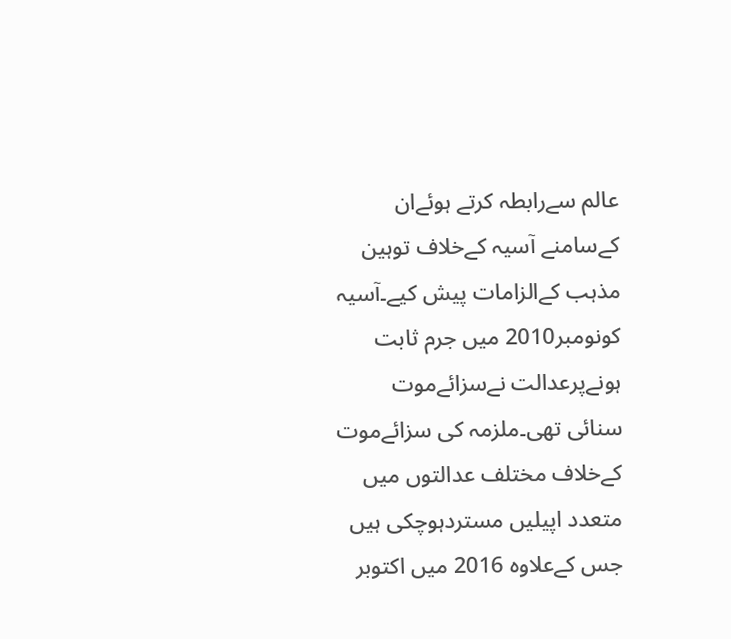عالم سےرابطہ کرتے ہوئےان کےسامنے آسیہ کےخلاف توہین مذہب کےالزامات پیش کیے۔آسیہ کونومبر2010 میں جرم ثابت ہونےپرعدالت نےسزائےموت سنائی تھی۔ملزمہ کی سزائےموت کےخلاف مختلف عدالتوں میں متعدد اپیلیں مستردہوچکی ہیں جس کےعلاوہ 2016 میں اکتوبر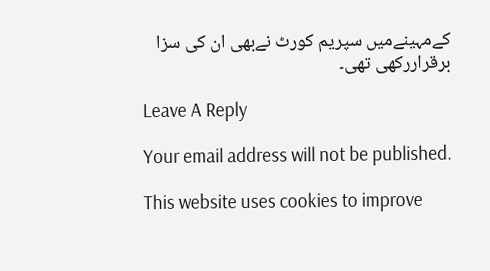کےمہینےمیں سپریم کورٹ نےبھی ان کی سزا برقراررکھی تھی۔

Leave A Reply

Your email address will not be published.

This website uses cookies to improve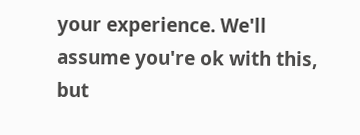your experience. We'll assume you're ok with this, but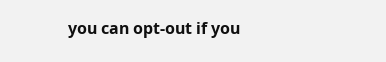you can opt-out if you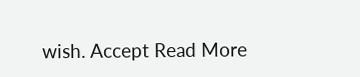wish. Accept Read More